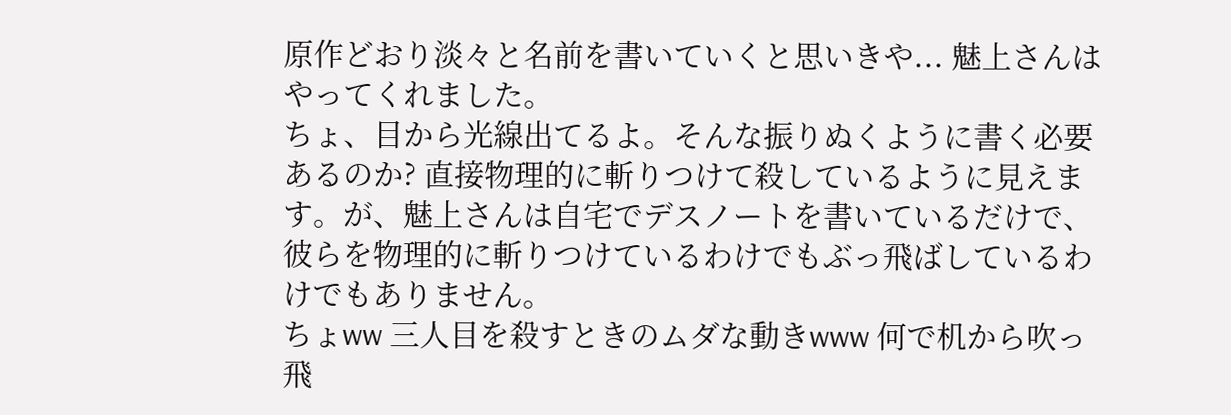原作どおり淡々と名前を書いていくと思いきや... 魅上さんはやってくれました。
ちょ、目から光線出てるよ。そんな振りぬくように書く必要あるのか? 直接物理的に斬りつけて殺しているように見えます。が、魅上さんは自宅でデスノートを書いているだけで、彼らを物理的に斬りつけているわけでもぶっ飛ばしているわけでもありません。
ちょww 三人目を殺すときのムダな動きwww 何で机から吹っ飛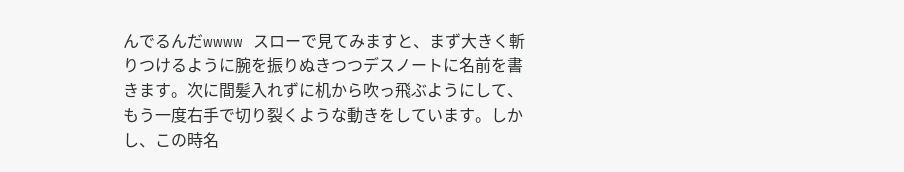んでるんだwwww スローで見てみますと、まず大きく斬りつけるように腕を振りぬきつつデスノートに名前を書きます。次に間髪入れずに机から吹っ飛ぶようにして、もう一度右手で切り裂くような動きをしています。しかし、この時名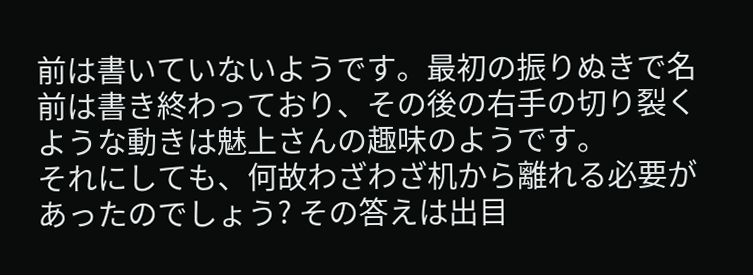前は書いていないようです。最初の振りぬきで名前は書き終わっており、その後の右手の切り裂くような動きは魅上さんの趣味のようです。
それにしても、何故わざわざ机から離れる必要があったのでしょう? その答えは出目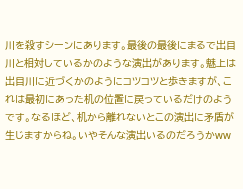川を殺すシーンにあります。最後の最後にまるで出目川と相対しているかのような演出があります。魅上は出目川に近づくかのようにコツコツと歩きますが、これは最初にあった机の位置に戻っているだけのようです。なるほど、机から離れないとこの演出に矛盾が生じますからね。いやそんな演出いるのだろうかww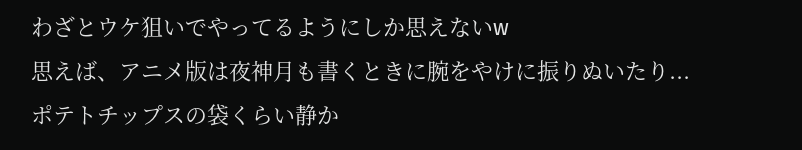わざとウケ狙いでやってるようにしか思えないw
思えば、アニメ版は夜神月も書くときに腕をやけに振りぬいたり... ポテトチップスの袋くらい静か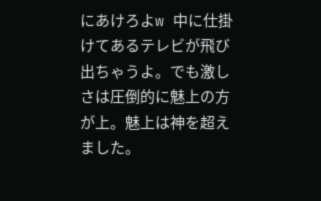にあけろよw 中に仕掛けてあるテレビが飛び出ちゃうよ。でも激しさは圧倒的に魅上の方が上。魅上は神を超えました。